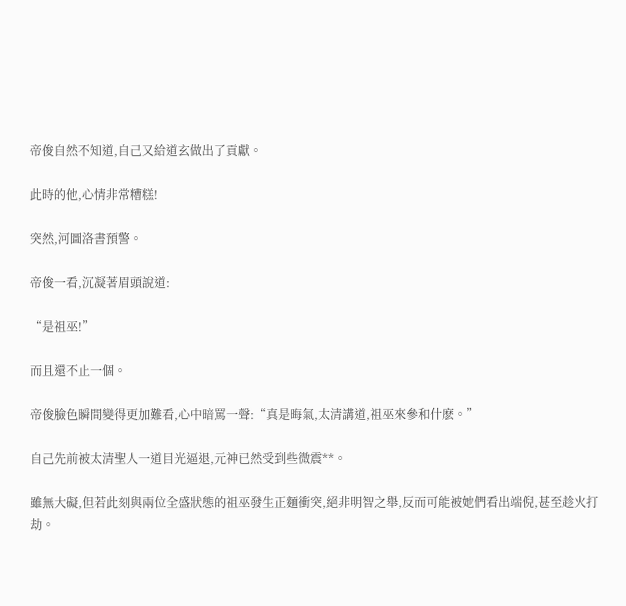帝俊自然不知道,自己又給道玄做出了貢獻。

此時的他,心情非常糟糕!

突然,河圖洛書預警。

帝俊一看,沉凝著眉頭說道:

“是祖巫!”

而且還不止一個。

帝俊臉色瞬間變得更加難看,心中暗罵一聲:“真是晦氣,太清講道,祖巫來參和什麽。”

自己先前被太清聖人一道目光逼退,元神已然受到些微震**。

雖無大礙,但若此刻與兩位全盛狀態的祖巫發生正麵衝突,絕非明智之舉,反而可能被她們看出端倪,甚至趁火打劫。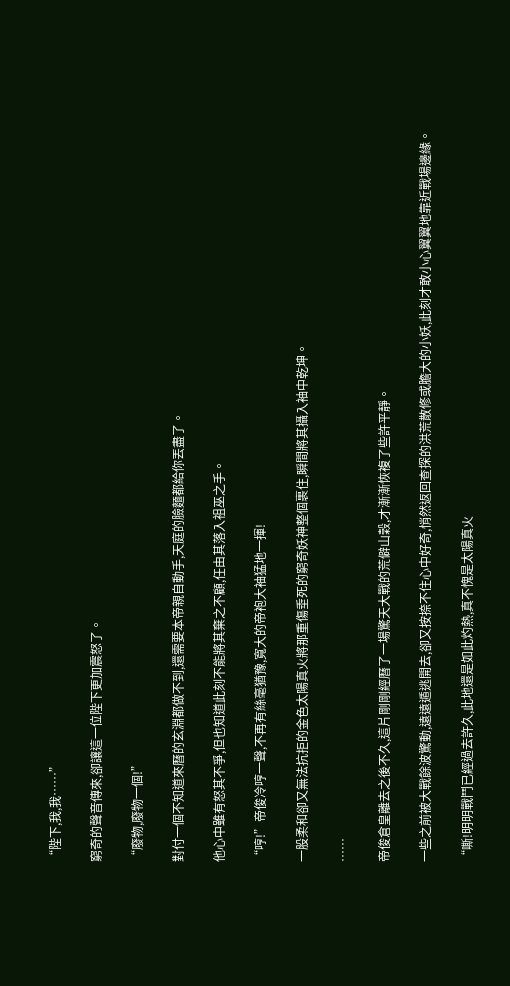“陛下,我,我……”

窮奇的聲音傳來,卻讓這一位陛下更加震怒了。

“廢物,廢物一個!”

對付一個不知道來曆的玄淵都做不到,還需要本帝親自動手,天庭的臉麵都給你丟盡了。

他心中雖有怒其不爭,但也知道此刻不能將其棄之不顧,任由其落入祖巫之手。

“哼!”帝俊冷哼一聲,不再有絲毫猶豫,寬大的帝袍大袖猛地一揮!

一股柔和卻又無法抗拒的金色太陽真火將那重傷垂死的窮奇妖神整個裹住,瞬間將其攝入袖中乾坤。

……

帝俊倉皇離去之後不久,這片剛剛經曆了一場驚天大戰的荒僻山穀,才漸漸恢複了些許平靜。

一些之前被大戰餘波驚動,遠遠遁逃開去,卻又按捺不住心中好奇,悄然返回查探的洪荒散修或膽大的小妖,此刻才敢小心翼翼地靠近戰場邊緣。

“嘶!明明戰鬥已經過去許久,此地還是如此灼熱,真不愧是太陽真火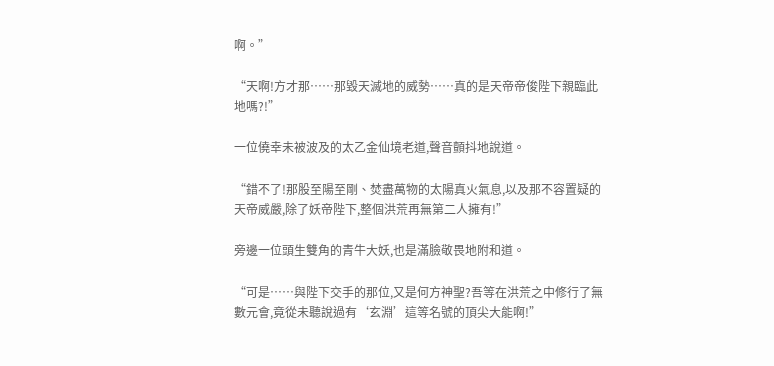啊。”

“天啊!方才那……那毀天滅地的威勢……真的是天帝帝俊陛下親臨此地嗎?!”

一位僥幸未被波及的太乙金仙境老道,聲音顫抖地說道。

“錯不了!那股至陽至剛、焚盡萬物的太陽真火氣息,以及那不容置疑的天帝威嚴,除了妖帝陛下,整個洪荒再無第二人擁有!”

旁邊一位頭生雙角的青牛大妖,也是滿臉敬畏地附和道。

“可是……與陛下交手的那位,又是何方神聖?吾等在洪荒之中修行了無數元會,竟從未聽說過有‘玄淵’這等名號的頂尖大能啊!”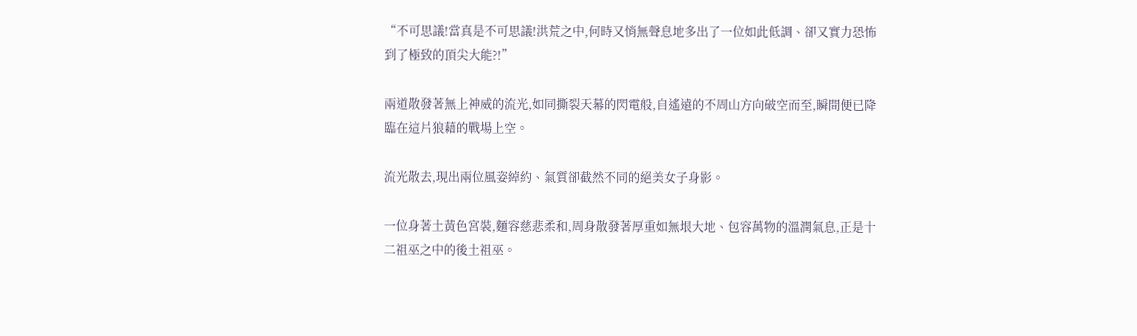“不可思議!當真是不可思議!洪荒之中,何時又悄無聲息地多出了一位如此低調、卻又實力恐怖到了極致的頂尖大能?!”

兩道散發著無上神威的流光,如同撕裂天幕的閃電般,自遙遠的不周山方向破空而至,瞬間便已降臨在這片狼藉的戰場上空。

流光散去,現出兩位風姿綽約、氣質卻截然不同的絕美女子身影。

一位身著土黃色宮裝,麵容慈悲柔和,周身散發著厚重如無垠大地、包容萬物的溫潤氣息,正是十二祖巫之中的後土祖巫。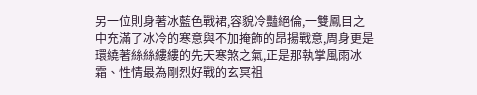另一位則身著冰藍色戰裙,容貌冷豔絕倫,一雙鳳目之中充滿了冰冷的寒意與不加掩飾的昂揚戰意,周身更是環繞著絲絲縷縷的先天寒煞之氣,正是那執掌風雨冰霜、性情最為剛烈好戰的玄冥祖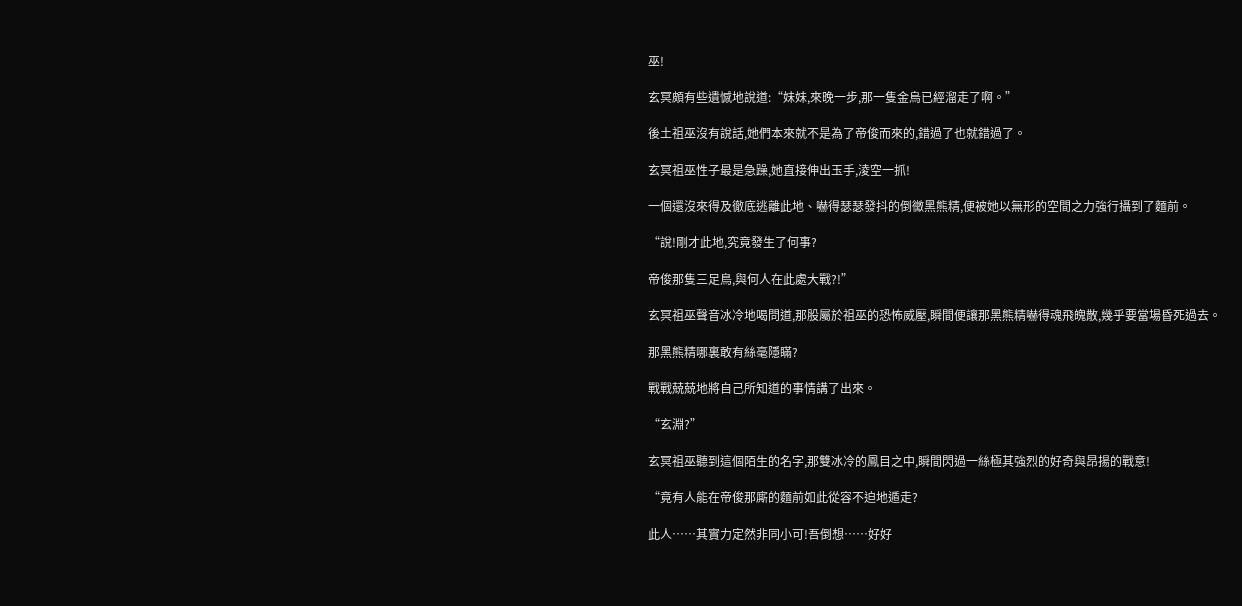巫!

玄冥頗有些遺憾地說道:“妹妹,來晚一步,那一隻金烏已經溜走了啊。”

後土祖巫沒有說話,她們本來就不是為了帝俊而來的,錯過了也就錯過了。

玄冥祖巫性子最是急躁,她直接伸出玉手,淩空一抓!

一個還沒來得及徹底逃離此地、嚇得瑟瑟發抖的倒黴黑熊精,便被她以無形的空間之力強行攝到了麵前。

“說!剛才此地,究竟發生了何事?

帝俊那隻三足鳥,與何人在此處大戰?!”

玄冥祖巫聲音冰冷地喝問道,那股屬於祖巫的恐怖威壓,瞬間便讓那黑熊精嚇得魂飛魄散,幾乎要當場昏死過去。

那黑熊精哪裏敢有絲毫隱瞞?

戰戰兢兢地將自己所知道的事情講了出來。

“玄淵?”

玄冥祖巫聽到這個陌生的名字,那雙冰冷的鳳目之中,瞬間閃過一絲極其強烈的好奇與昂揚的戰意!

“竟有人能在帝俊那廝的麵前如此從容不迫地遁走?

此人……其實力定然非同小可!吾倒想……好好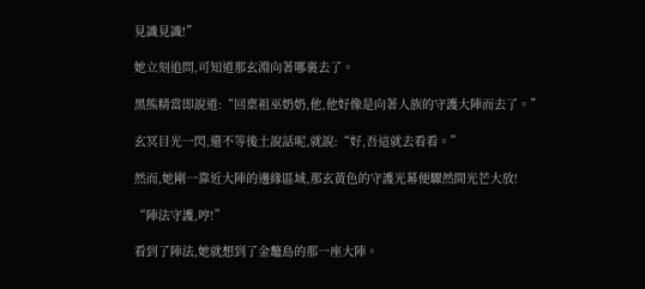見識見識!”

她立刻追問,可知道那玄淵向著哪裏去了。

黑熊精當即說道:“回稟祖巫奶奶,他,他好像是向著人族的守護大陣而去了。”

玄冥目光一閃,還不等後土說話呢,就說:“好,吾這就去看看。”

然而,她剛一靠近大陣的邊緣區域,那玄黃色的守護光幕便驟然間光芒大放!

“陣法守護,哼!”

看到了陣法,她就想到了金鼇島的那一座大陣。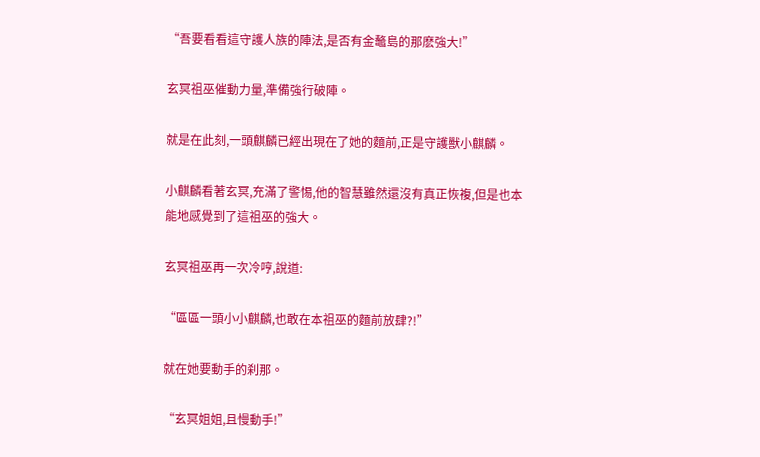“吾要看看這守護人族的陣法,是否有金鼇島的那麽強大!”

玄冥祖巫催動力量,準備強行破陣。

就是在此刻,一頭麒麟已經出現在了她的麵前,正是守護獸小麒麟。

小麒麟看著玄冥,充滿了警惕,他的智慧雖然還沒有真正恢複,但是也本能地感覺到了這祖巫的強大。

玄冥祖巫再一次冷哼,說道:

“區區一頭小小麒麟,也敢在本祖巫的麵前放肆?!”

就在她要動手的刹那。

“玄冥姐姐,且慢動手!”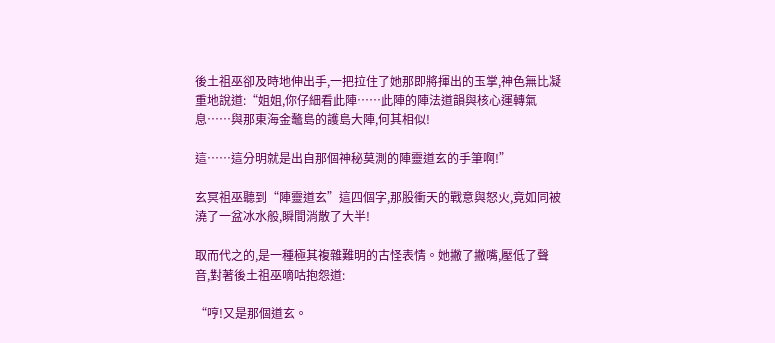後土祖巫卻及時地伸出手,一把拉住了她那即將揮出的玉掌,神色無比凝重地說道:“姐姐,你仔細看此陣……此陣的陣法道韻與核心運轉氣息……與那東海金鼇島的護島大陣,何其相似!

這……這分明就是出自那個神秘莫測的陣靈道玄的手筆啊!”

玄冥祖巫聽到“陣靈道玄”這四個字,那股衝天的戰意與怒火,竟如同被澆了一盆冰水般,瞬間消散了大半!

取而代之的,是一種極其複雜難明的古怪表情。她撇了撇嘴,壓低了聲音,對著後土祖巫嘀咕抱怨道:

“哼!又是那個道玄。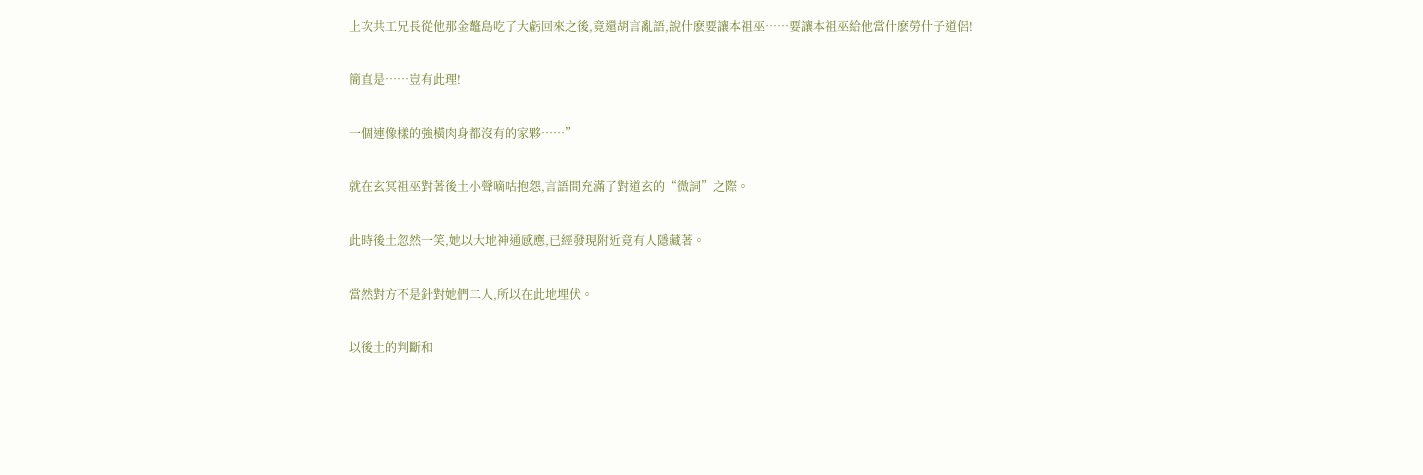上次共工兄長從他那金鼇島吃了大虧回來之後,竟還胡言亂語,說什麽要讓本祖巫……要讓本祖巫給他當什麽勞什子道侶!

簡直是……豈有此理!

一個連像樣的強橫肉身都沒有的家夥……”

就在玄冥祖巫對著後土小聲嘀咕抱怨,言語間充滿了對道玄的“微詞”之際。

此時後土忽然一笑,她以大地神通感應,已經發現附近竟有人隱藏著。

當然對方不是針對她們二人,所以在此地埋伏。

以後土的判斷和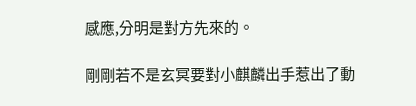感應,分明是對方先來的。

剛剛若不是玄冥要對小麒麟出手惹出了動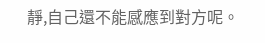靜,自己還不能感應到對方呢。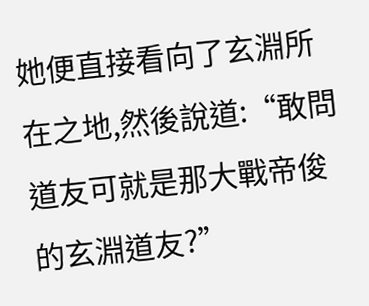她便直接看向了玄淵所在之地,然後說道:“敢問道友可就是那大戰帝俊的玄淵道友?”